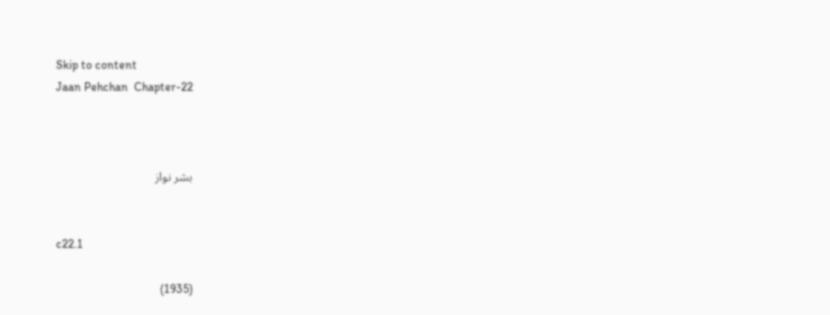Skip to content
Jaan Pehchan  Chapter-22



بشر نواز


c22.1

(1935)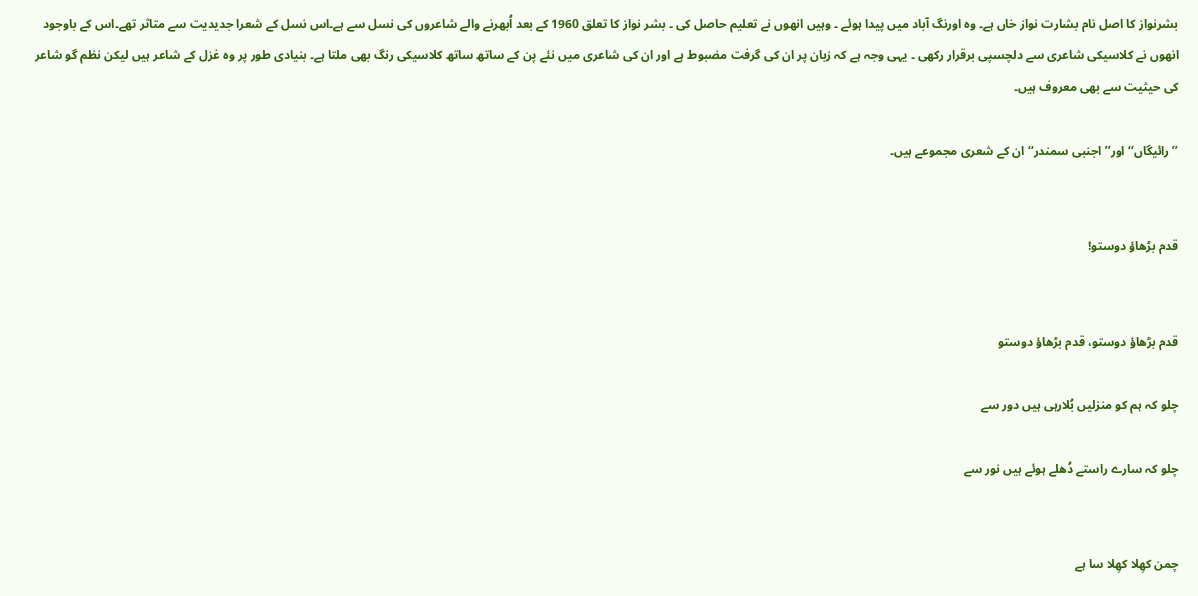بشرنواز کا اصل نام بشارت نواز خاں ہے۔ وہ اورنگ آباد میں پیدا ہوئے ۔ وہیں انھوں نے تعلیم حاصل کی ۔ بشر نواز کا تعلق 1960 کے بعد اُبھرنے والے شاعروں کی نسل سے ہے۔اس نسل کے شعرا جدیدیت سے متاثر تھے۔اس کے باوجود انھوں نے کلاسیکی شاعری سے دلچسپی برقرار رکھی ۔ یہی وجہ ہے کہ زبان پر ان کی گرفت مضبوط ہے اور ان کی شاعری میں نئے پن کے ساتھ ساتھ کلاسیکی رنگ بھی ملتا ہے۔ بنیادی طور پر وہ غزل کے شاعر ہیں لیکن نظم گو شاعر کی حیثیت سے بھی معروف ہیں۔

’’رائیگاں‘‘ اور’’اجنبی سمندر‘‘ ان کے شعری مجموعے ہیں۔


قدم بڑھاؤ دوستو!


قدم بڑھاؤ دوستو، قدم بڑھاؤ دوستو

چلو کہ ہم کو منزلیں بُلارہی ہیں دور سے

چلو کہ سارے راستے دُھلے ہوئے ہیں نور سے


چمن کھِلا کھِلا سا ہے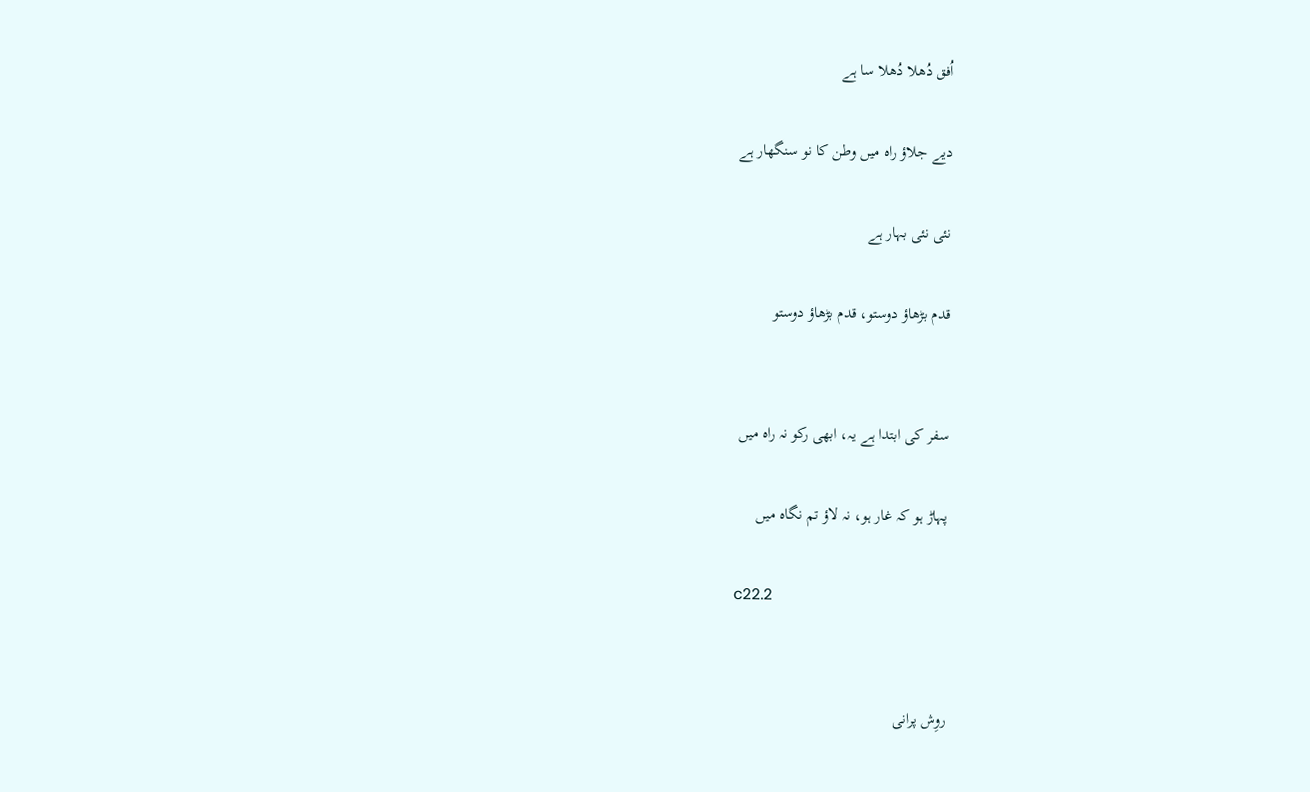اُفق دُھلا دُھلا سا ہے

دیے جلاؤ راہ میں وطن کا نو سنگھار ہے

نئی نئی بہار ہے

قدم بڑھاؤ دوستو، قدم بڑھاؤ دوستو


سفر کی ابتدا ہے یہ، ابھی رکو نہ راہ میں

پہاڑ ہو کہ غار ہو، نہ لاؤ تم نگاہ میں

c22.2


روِش پرانی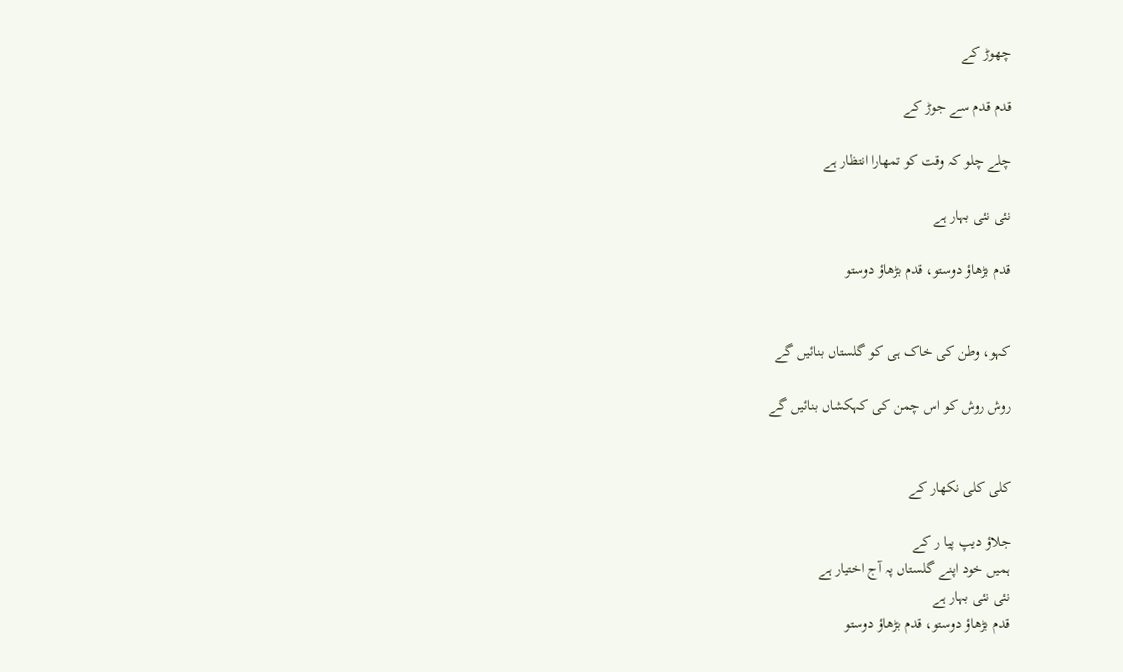چھوڑ کے

قدم قدم سے جوڑ کے

چلے چلو کہ وقت کو تمھارا انتظار ہے

نئی نئی بہار ہے

قدم بڑھاؤ دوستو، قدم بڑھاؤ دوستو


کہو، وطن کی خاک ہی کو گلستاں بنائیں گے

روش روش کو اس چمن کی کہکشاں بنائیں گے


کلی کلی نکھار کے

جلاؤ دیپ پیا ر کے
ہمیں خود اپنے گلستاں پہ آج اختیار ہے
نئی نئی بہار ہے
قدم بڑھاؤ دوستو، قدم بڑھاؤ دوستو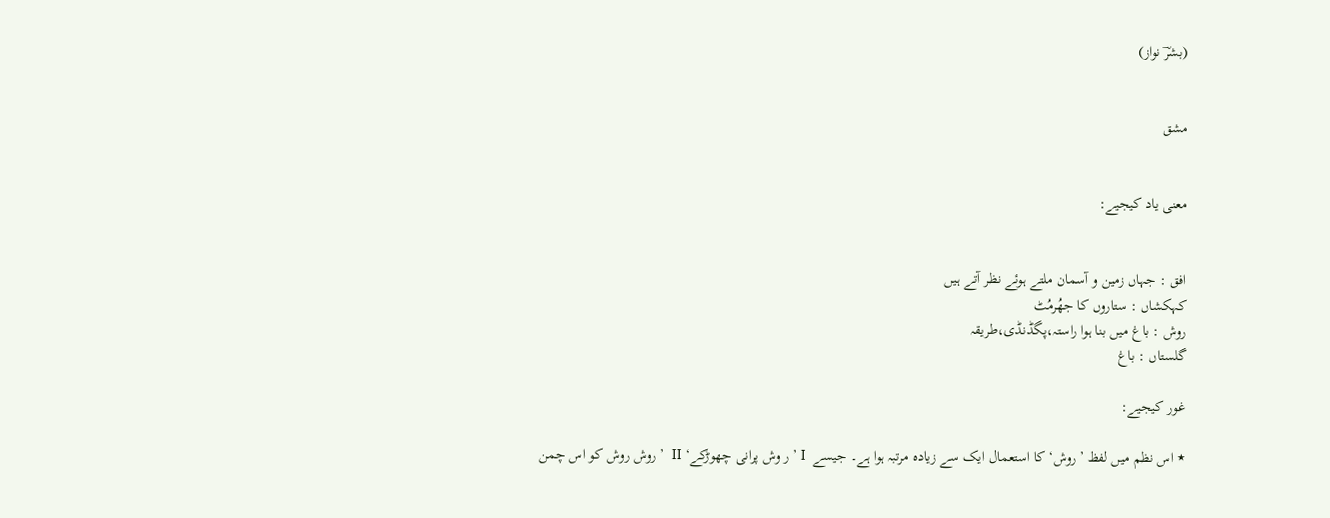(بشرؔ نواز)


مشق


معنی یاد کیجیے:


افق : جہاں زمین و آسمان ملتے ہوئے نظر آتے ہیں
کہکشاں : ستاروں کا جھُرمُٹ
روش : باغ میں بنا ہوا راستہ،پگڈنڈی،طریقہ
گلستاں : باغ

غور کیجیے:

٭ اس نظم میں لفظ ’روش‘ کا استعمال ایک سے زیادہ مرتبہ ہوا ہے۔ جیسے  I ’ر وش پرانی چھوڑکے‘ II  ’روش روش کو اس چمن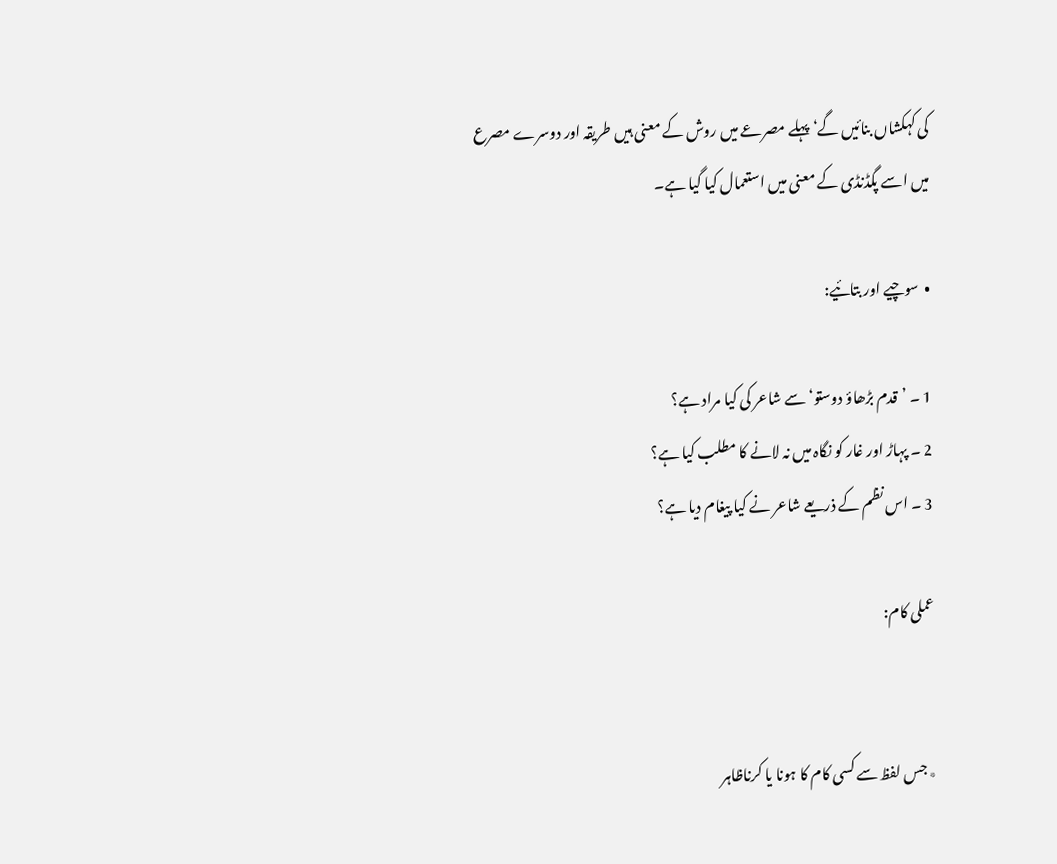کی کہکشاں بنائیں گے‘ پہلے مصرعے میں روش کے معنی ہیں طریقہ اور دوسرے مصرع میں اسے پگڈنڈی کے معنی میں استعمال کیا گیا ہے۔

•  سوچیے اور بتائیے:

1 ۔ ’قدم بڑھاؤ دوستو‘سے شاعر کی کیا مراد ہے؟
2 ۔ پہاڑ اور غار کو نگاہ میں نہ لانے کا مطلب کیا ہے؟
3 ۔ اس نظم کے ذریعے شاعر نے کیا پیغام دیا ہے؟

عملی کام:


٭ جس لفظ سے کسی کام کا ہونا یا کرناظاہر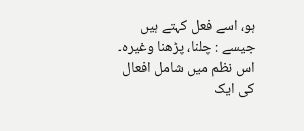ہو، اسے فعل کہتے ہیں جیسے : چلنا، پڑھنا وغیرہ۔ اس نظم میں شامل افعال کی ایک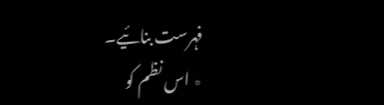فہرست بنائیے۔
٭ اس نظم کو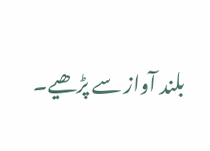بلند آواز سے پڑھیے۔